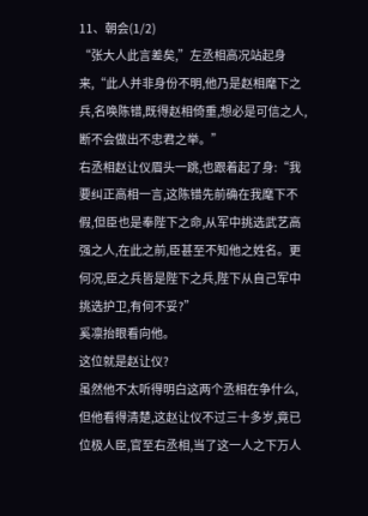11、朝会(1/2)
“张大人此言差矣,”左丞相高况站起身来,“此人并非身份不明,他乃是赵相麾下之兵,名唤陈错,既得赵相倚重,想必是可信之人,断不会做出不忠君之举。”
右丞相赵让仪眉头一跳,也跟着起了身:“我要纠正高相一言,这陈错先前确在我麾下不假,但臣也是奉陛下之命,从军中挑选武艺高强之人,在此之前,臣甚至不知他之姓名。更何况,臣之兵皆是陛下之兵,陛下从自己军中挑选护卫,有何不妥?”
奚凛抬眼看向他。
这位就是赵让仪?
虽然他不太听得明白这两个丞相在争什么,但他看得清楚,这赵让仪不过三十多岁,竟已位极人臣,官至右丞相,当了这一人之下万人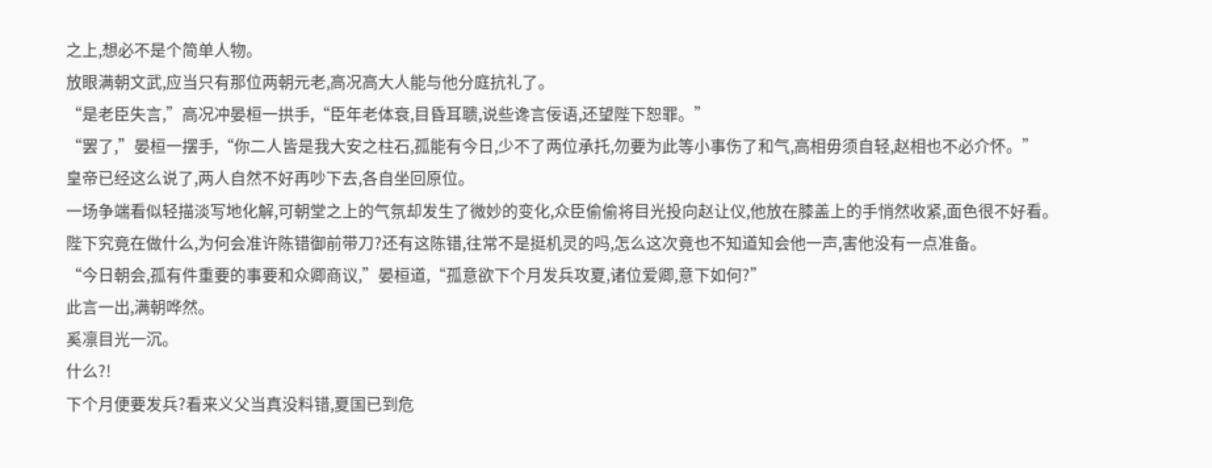之上,想必不是个简单人物。
放眼满朝文武,应当只有那位两朝元老,高况高大人能与他分庭抗礼了。
“是老臣失言,”高况冲晏桓一拱手,“臣年老体衰,目昏耳聩,说些谗言佞语,还望陛下恕罪。”
“罢了,”晏桓一摆手,“你二人皆是我大安之柱石,孤能有今日,少不了两位承托,勿要为此等小事伤了和气,高相毋须自轻,赵相也不必介怀。”
皇帝已经这么说了,两人自然不好再吵下去,各自坐回原位。
一场争端看似轻描淡写地化解,可朝堂之上的气氛却发生了微妙的变化,众臣偷偷将目光投向赵让仪,他放在膝盖上的手悄然收紧,面色很不好看。
陛下究竟在做什么,为何会准许陈错御前带刀?还有这陈错,往常不是挺机灵的吗,怎么这次竟也不知道知会他一声,害他没有一点准备。
“今日朝会,孤有件重要的事要和众卿商议,”晏桓道,“孤意欲下个月发兵攻夏,诸位爱卿,意下如何?”
此言一出,满朝哗然。
奚凛目光一沉。
什么?!
下个月便要发兵?看来义父当真没料错,夏国已到危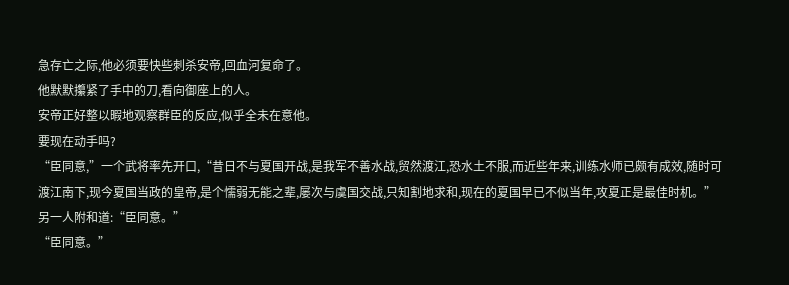急存亡之际,他必须要快些刺杀安帝,回血河复命了。
他默默攥紧了手中的刀,看向御座上的人。
安帝正好整以暇地观察群臣的反应,似乎全未在意他。
要现在动手吗?
“臣同意,”一个武将率先开口,“昔日不与夏国开战,是我军不善水战,贸然渡江,恐水土不服,而近些年来,训练水师已颇有成效,随时可渡江南下,现今夏国当政的皇帝,是个懦弱无能之辈,屡次与虞国交战,只知割地求和,现在的夏国早已不似当年,攻夏正是最佳时机。”
另一人附和道:“臣同意。”
“臣同意。”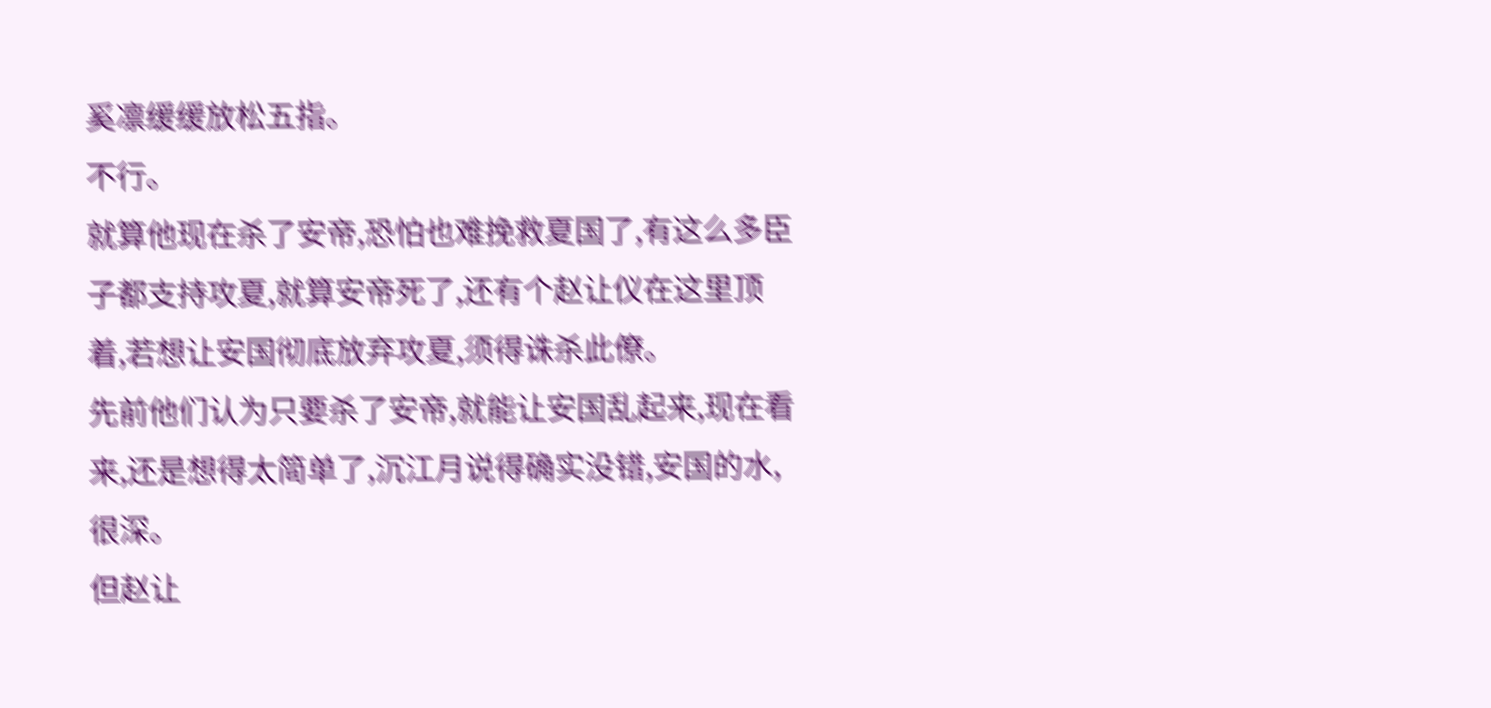奚凛缓缓放松五指。
不行。
就算他现在杀了安帝,恐怕也难挽救夏国了,有这么多臣子都支持攻夏,就算安帝死了,还有个赵让仪在这里顶着,若想让安国彻底放弃攻夏,须得诛杀此僚。
先前他们认为只要杀了安帝,就能让安国乱起来,现在看来,还是想得太简单了,沉江月说得确实没错,安国的水,很深。
但赵让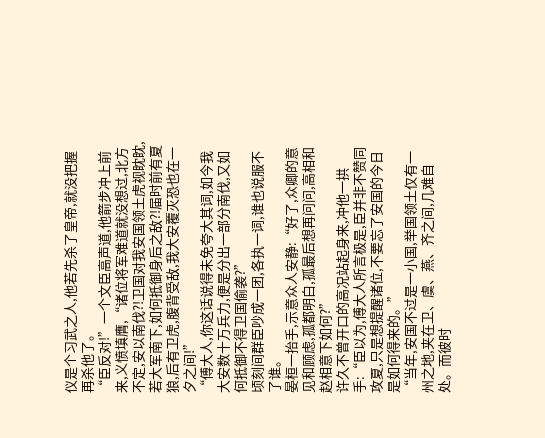仪是个习武之人,他若先杀了皇帝,就没把握再杀他了。
“臣反对!”一个文臣高声道,他箭步冲上前来,义愤填膺,“诸位将军难道就没想过,北方不定,安以南伐?!卫国对我安国领土虎视眈眈,若大军南下,如何抵御身后之敌?!届时前有夏狼,后有卫虎,腹背受敌,我大安覆灭恐也在一夕之间!”
“傅大人,你这话说得未免夸大其词,如今我大安数十万兵力,便是分出一部分南伐,又如何抵御不得卫国偷袭?”
顷刻间群臣吵成一团,各执一词,谁也说服不了谁。
晏桓一抬手,示意众人安静:“好了,众卿的意见和顾虑,孤都明白,孤最后想再问问,高相和赵相意下如何?”
许久不曾开口的高况站起身来,冲他一拱手:“臣以为,傅大人所言极是,臣并非不赞同攻夏,只是想提醒诸位,不要忘了安国的今日是如何得来的。”
“当年,安国不过是一小国,举国领土仅有一州之地,夹在卫、虞、燕、齐之间,几难自处。而彼时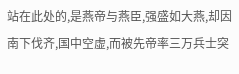站在此处的,是燕帝与燕臣,强盛如大燕,却因南下伐齐,国中空虚,而被先帝率三万兵士突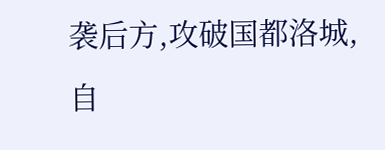袭后方,攻破国都洛城,自